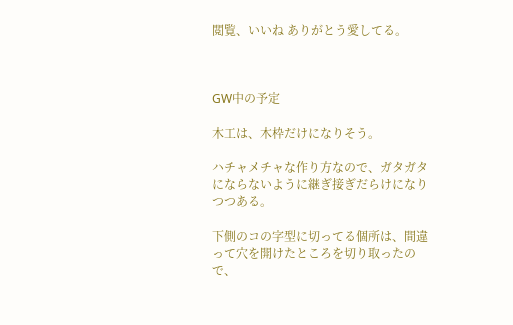閲覧、いいね ありがとう愛してる。



GW中の予定

木工は、木枠だけになりそう。

ハチャメチャな作り方なので、ガタガタにならないように継ぎ接ぎだらけになりつつある。

下側のコの字型に切ってる個所は、間違って穴を開けたところを切り取ったので、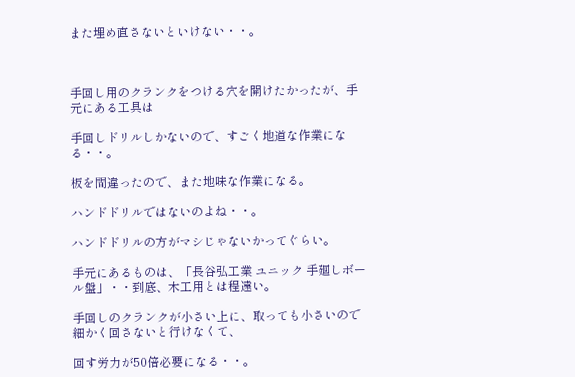また埋め直さないといけない・・。



手回し用のクランクをつける穴を開けたかったが、手元にある工具は

手回しドリルしかないので、すごく地道な作業になる・・。

板を間違ったので、また地味な作業になる。

ハンドドリルではないのよね・・。

ハンドドリルの方がマシじゃないかってぐらい。

手元にあるものは、「長谷弘工業 ユニック 手廻しボール盤」・・到底、木工用とは程遠い。

手回しのクランクが小さい上に、取っても小さいので細かく回さないと行けなくて、

回す労力が50倍必要になる・・。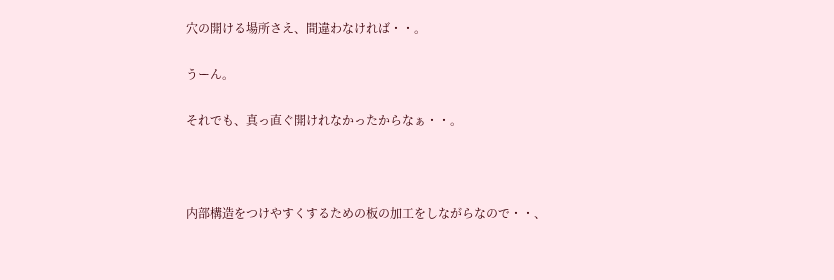穴の開ける場所さえ、間違わなければ・・。

うーん。

それでも、真っ直ぐ開けれなかったからなぁ・・。



内部構造をつけやすくするための板の加工をしながらなので・・、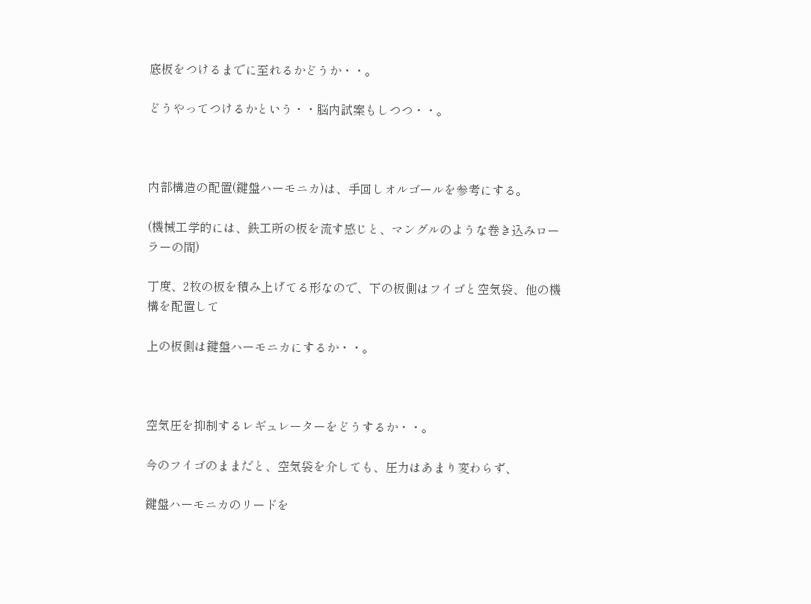底板をつけるまでに至れるかどうか・・。

どうやってつけるかという・・脳内試案もしつつ・・。



内部構造の配置(鍵盤ハーモニカ)は、手回しオルゴールを参考にする。

(機械工学的には、鉄工所の板を流す感じと、マングルのような巻き込みローラーの間)

丁度、2枚の板を積み上げてる形なので、下の板側はフイゴと空気袋、他の機構を配置して

上の板側は鍵盤ハーモニカにするか・・。



空気圧を抑制するレギュレーターをどうするか・・。

今のフイゴのままだと、空気袋を介しても、圧力はあまり変わらず、

鍵盤ハーモニカのリードを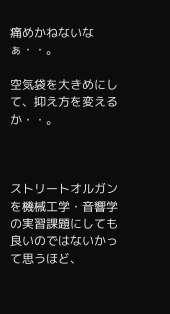痛めかねないなぁ・・。

空気袋を大きめにして、抑え方を変えるか・・。



ストリートオルガンを機械工学・音響学の実習課題にしても良いのではないかって思うほど、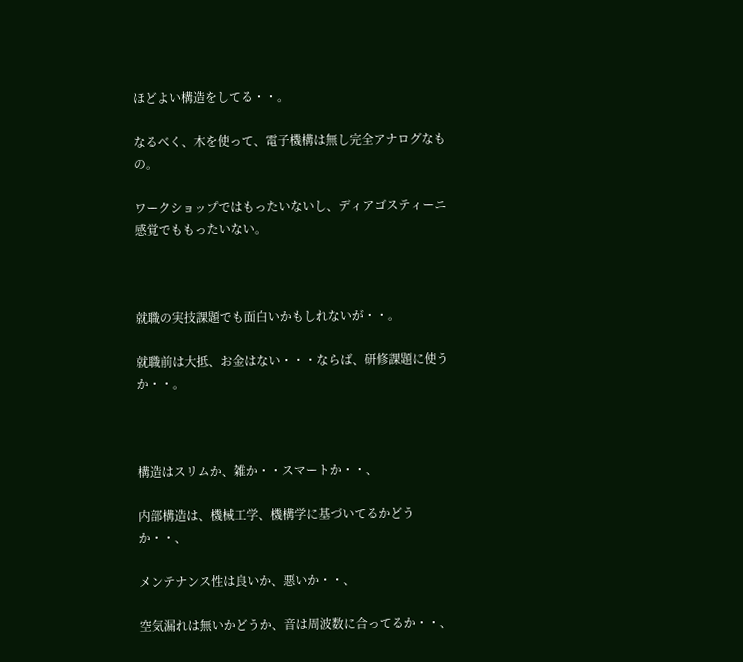ほどよい構造をしてる・・。

なるべく、木を使って、電子機構は無し完全アナログなもの。

ワークショップではもったいないし、ディアゴスティーニ感覚でももったいない。



就職の実技課題でも面白いかもしれないが・・。

就職前は大抵、お金はない・・・ならば、研修課題に使うか・・。



構造はスリムか、雑か・・スマートか・・、

内部構造は、機械工学、機構学に基づいてるかどうか・・、

メンテナンス性は良いか、悪いか・・、

空気漏れは無いかどうか、音は周波数に合ってるか・・、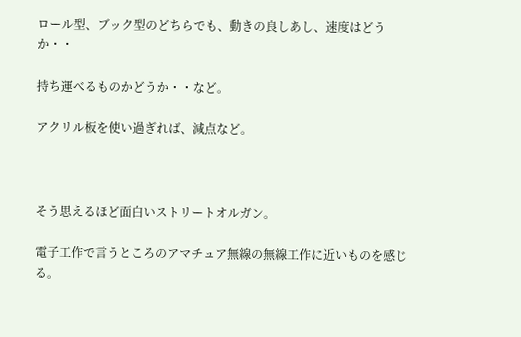ロール型、ブック型のどちらでも、動きの良しあし、速度はどうか・・

持ち運べるものかどうか・・など。

アクリル板を使い過ぎれば、減点など。



そう思えるほど面白いストリートオルガン。

電子工作で言うところのアマチュア無線の無線工作に近いものを感じる。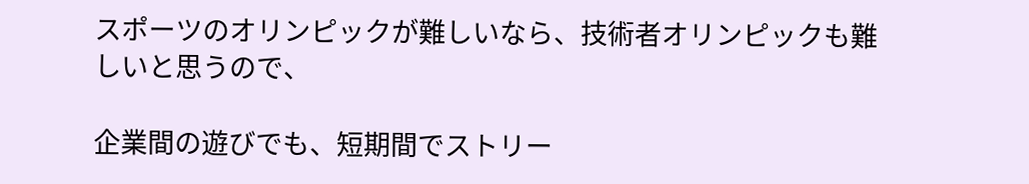スポーツのオリンピックが難しいなら、技術者オリンピックも難しいと思うので、

企業間の遊びでも、短期間でストリー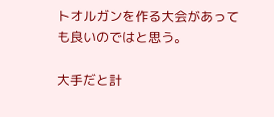トオルガンを作る大会があっても良いのではと思う。

大手だと計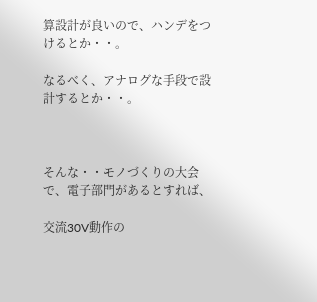算設計が良いので、ハンデをつけるとか・・。

なるべく、アナログな手段で設計するとか・・。



そんな・・モノづくりの大会で、電子部門があるとすれば、

交流30V動作の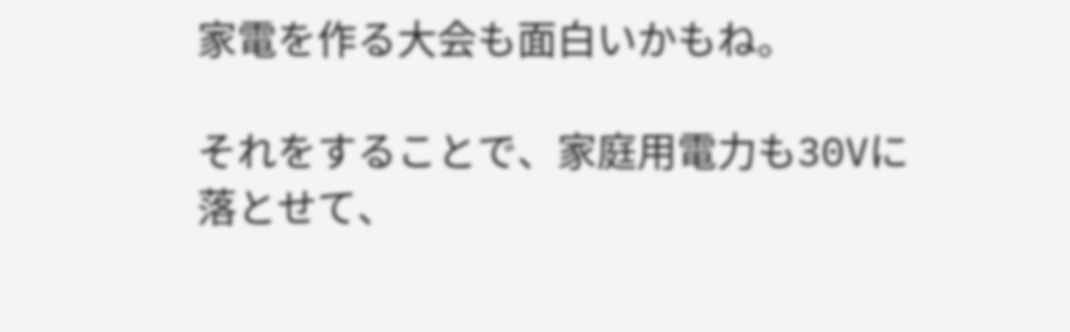家電を作る大会も面白いかもね。

それをすることで、家庭用電力も30Vに落とせて、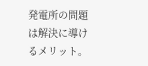発電所の問題は解決に導けるメリット。